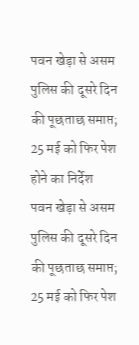पवन खेड़ा से असम पुलिस की दूसरे दिन की पूछताछ समाप्त; 25 मई को फिर पेश होने का निर्देश
पवन खेड़ा से असम पुलिस की दूसरे दिन की पूछताछ समाप्त; 25 मई को फिर पेश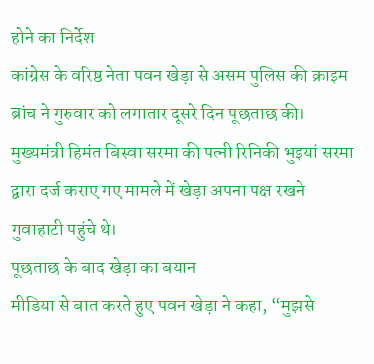होने का निर्देश
कांग्रेस के वरिष्ठ नेता पवन खेड़ा से असम पुलिस की क्राइम ब्रांच ने गुरुवार को लगातार दूसरे दिन पूछताछ की। मुख्यमंत्री हिमंत बिस्वा सरमा की पत्नी रिनिकी भुइयां सरमा द्वारा दर्ज कराए गए मामले में खेड़ा अपना पक्ष रखने गुवाहाटी पहुंचे थे।
पूछताछ के बाद खेड़ा का बयान
मीडिया से बात करते हुए पवन खेड़ा ने कहा, “मुझसे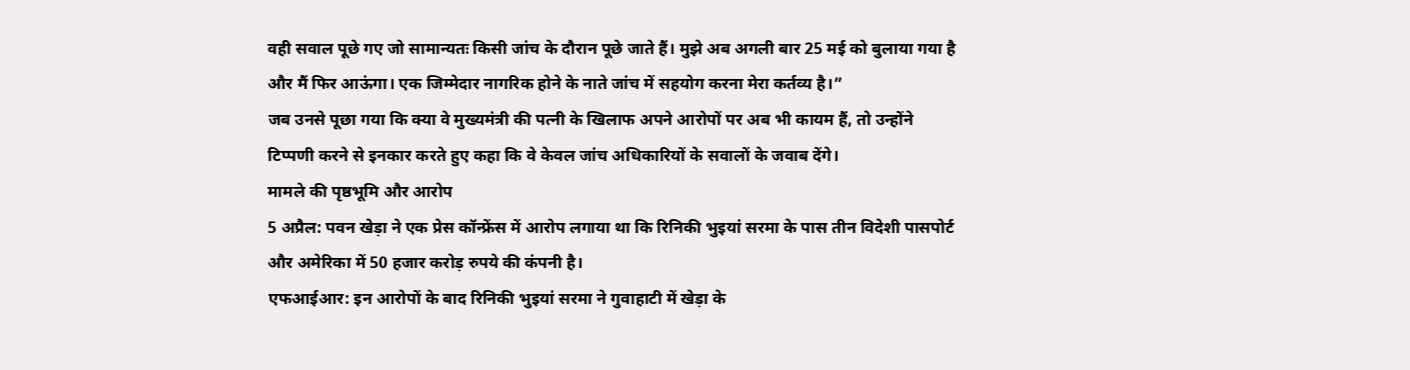वही सवाल पूछे गए जो सामान्यतः किसी जांच के दौरान पूछे जाते हैं। मुझे अब अगली बार 25 मई को बुलाया गया है और मैं फिर आऊंगा। एक जिम्मेदार नागरिक होने के नाते जांच में सहयोग करना मेरा कर्तव्य है।”
जब उनसे पूछा गया कि क्या वे मुख्यमंत्री की पत्नी के खिलाफ अपने आरोपों पर अब भी कायम हैं, तो उन्होंने टिप्पणी करने से इनकार करते हुए कहा कि वे केवल जांच अधिकारियों के सवालों के जवाब देंगे।
मामले की पृष्ठभूमि और आरोप
5 अप्रैल: पवन खेड़ा ने एक प्रेस कॉन्फ्रेंस में आरोप लगाया था कि रिनिकी भुइयां सरमा के पास तीन विदेशी पासपोर्ट और अमेरिका में 50 हजार करोड़ रुपये की कंपनी है।
एफआईआर: इन आरोपों के बाद रिनिकी भुइयां सरमा ने गुवाहाटी में खेड़ा के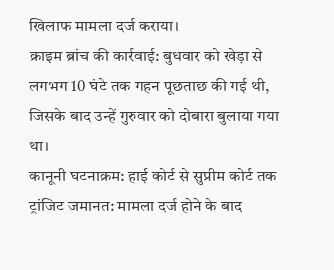खिलाफ मामला दर्ज कराया।
क्राइम ब्रांच की कार्रवाई: बुधवार को खेड़ा से लगभग 10 घंटे तक गहन पूछताछ की गई थी, जिसके बाद उन्हें गुरुवार को दोबारा बुलाया गया था।
कानूनी घटनाक्रम: हाई कोर्ट से सुप्रीम कोर्ट तक
ट्रांजिट जमानत: मामला दर्ज होने के बाद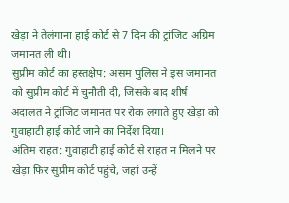खेड़ा ने तेलंगाना हाई कोर्ट से 7 दिन की ट्रांजिट अग्रिम जमानत ली थी।
सुप्रीम कोर्ट का हस्तक्षेप: असम पुलिस ने इस जमानत को सुप्रीम कोर्ट में चुनौती दी, जिसके बाद शीर्ष अदालत ने ट्रांजिट जमानत पर रोक लगाते हुए खेड़ा को गुवाहाटी हाई कोर्ट जाने का निर्देश दिया।
अंतिम राहत: गुवाहाटी हाई कोर्ट से राहत न मिलने पर खेड़ा फिर सुप्रीम कोर्ट पहुंचे, जहां उन्हें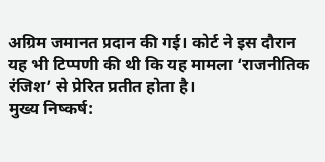अग्रिम जमानत प्रदान की गई। कोर्ट ने इस दौरान यह भी टिप्पणी की थी कि यह मामला ‘राजनीतिक रंजिश’ से प्रेरित प्रतीत होता है।
मुख्य निष्कर्ष: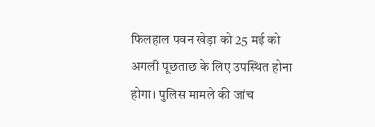फिलहाल पवन खेड़ा को 25 मई को अगली पूछताछ के लिए उपस्थित होना होगा। पुलिस मामले की जांच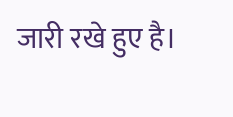जारी रखे हुए है।